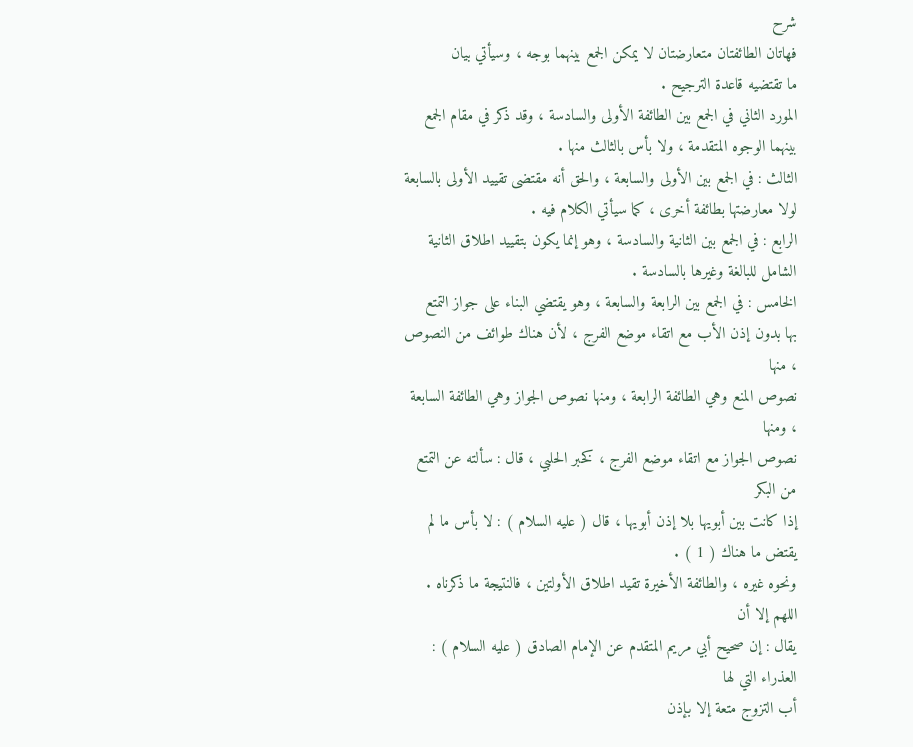شرح
فهاتان الطائفتان متعارضتان لا يمكن الجمع بينهما بوجه ، وسيأتي بيان
ما تقتضيه قاعدة الترجيح .
المورد الثاني في الجمع بين الطائفة الأولى والسادسة ، وقد ذكر في مقام الجمع
بينهما الوجوه المتقدمة ، ولا بأس بالثالث منها .
الثالث : في الجمع بين الأولى والسابعة ، والحق أنه مقتضى تقييد الأولى بالسابعة
لولا معارضتها بطائفة أخرى ، كما سيأتي الكلام فيه .
الرابع : في الجمع بين الثانية والسادسة ، وهو إنما يكون بتقييد اطلاق الثانية
الشامل للبالغة وغيرها بالسادسة .
الخامس : في الجمع بين الرابعة والسابعة ، وهو يقتضي البناء على جواز التمتع
بها بدون إذن الأب مع اتقاء موضع الفرج ، لأن هناك طوائف من النصوص ، منها
نصوص المنع وهي الطائفة الرابعة ، ومنها نصوص الجواز وهي الطائفة السابعة ، ومنها
نصوص الجواز مع اتقاء موضع الفرج ، كخبر الحلبي ، قال : سألته عن التمتع من البكر
إذا كانت بين أبويها بلا إذن أبويها ، قال ( عليه السلام ) : لا بأس ما لم يقتض ما هناك ( 1 ) .
ونحوه غيره ، والطائفة الأخيرة تقيد اطلاق الأولتين ، فالنتيجة ما ذكرناه . اللهم إلا أن
يقال : إن صحيح أبي مريم المتقدم عن الإمام الصادق ( عليه السلام ) : العذراء التي لها
أب التزوج متعة إلا بإذن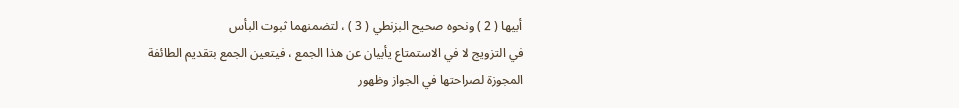أبيها ( 2 ) ونحوه صحيح البزنطي ( 3 ) ، لتضمنهما ثبوت البأس
في التزويج لا في الاستمتاع يأبيان عن هذا الجمع ، فيتعين الجمع بتقديم الطائفة
المجوزة لصراحتها في الجواز وظهور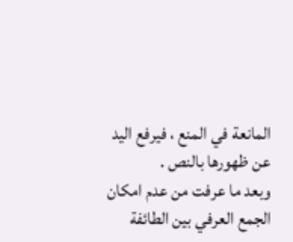المانعة في المنع ، فيرفع اليد عن ظهورها بالنص .
وبعد ما عرفت من عدم امكان الجمع العرفي بين الطائفة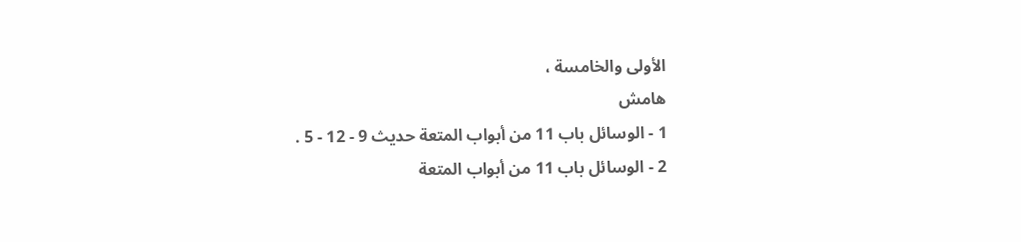الأولى والخامسة ،
هامش
1 - الوسائل باب 11 من أبواب المتعة حديث 9 - 12 - 5 .
2 - الوسائل باب 11 من أبواب المتعة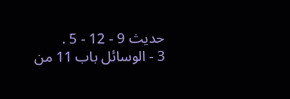حديث 9 - 12 - 5 .
3 - الوسائل باب 11 من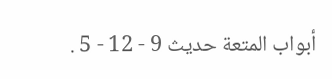أبواب المتعة حديث 9 - 12 - 5 .